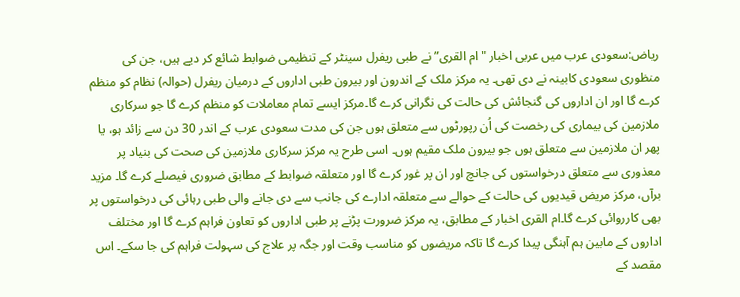ریاض:سعودی عرب میں عربی اخبار "ام القری” نے طبی ریفرل سینٹر کے تنظیمی ضوابط شائع کر دیے ہیں، جن کی منظوری سعودی کابینہ نے دی تھی۔ یہ مرکز ملک کے اندرون اور بیرون طبی اداروں کے درمیان ریفرل (حوالہ) نظام کو منظم کرے گا اور ان اداروں کی گنجائش کی حالت کی نگرانی کرے گا۔مرکز ایسے تمام معاملات کو منظم کرے گا جو سرکاری ملازمین کی بیماری کی رخصت کی اُن رپورٹوں سے متعلق ہوں جن کی مدت سعودی عرب کے اندر 30 دن سے زائد ہو، یا پھر ان ملازمین سے متعلق ہوں جو بیرون ملک مقیم ہوں۔ اسی طرح یہ مرکز سرکاری ملازمین کی صحت کی بنیاد پر معذوری سے متعلق درخواستوں کی جانچ اور ان پر غور کرے گا اور متعلقہ ضوابط کے مطابق ضروری فیصلے کرے گا۔ مزید برآں، مرکز مریض قیدیوں کی حالت کے حوالے سے متعلقہ ادارے کی جانب سے دی جانے والی طبی رہائی کی درخواستوں پر بھی کارروائی کرے گا۔ام القری اخبار کے مطابق، یہ مرکز ضرورت پڑنے پر طبی اداروں کو تعاون فراہم کرے گا اور مختلف اداروں کے مابین ہم آہنگی پیدا کرے گا تاکہ مریضوں کو مناسب وقت اور جگہ پر علاج کی سہولت فراہم کی جا سکے۔ اس مقصد کے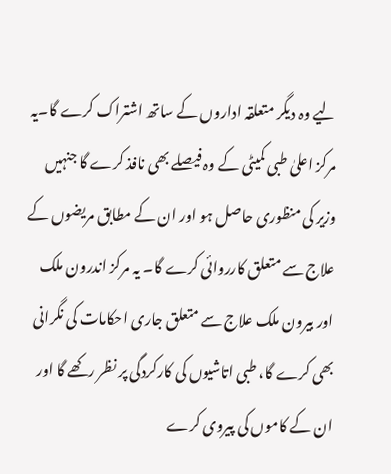لیے وہ دیگر متعلقہ اداروں کے ساتھ اشتراک کرے گا۔یہ مرکز اعلیٰ طبی کمیٹی کے وہ فیصلے بھی نافذ کرے گا جنہیں وزیر کی منظوری حاصل ہو اور ان کے مطابق مریضوں کے علاج سے متعلق کارروائی کرے گا۔ یہ مرکز اندرون ملک اور بیرون ملک علاج سے متعلق جاری احکامات کی نگرانی بھی کرے گا، طبی اتاشیوں کی کارکردگی پر نظر رکھے گا اور ان کے کاموں کی پیروی کرے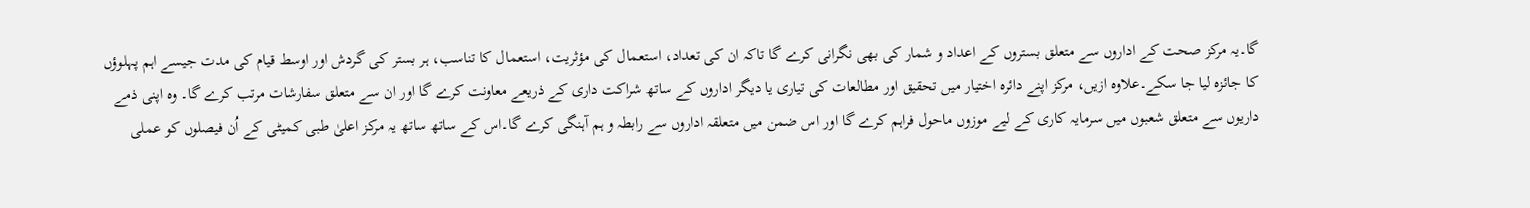گا۔یہ مرکز صحت کے اداروں سے متعلق بستروں کے اعداد و شمار کی بھی نگرانی کرے گا تاکہ ان کی تعداد، استعمال کی مؤثریت، استعمال کا تناسب، ہر بستر کی گردش اور اوسط قیام کی مدت جیسے اہم پہلوؤں کا جائزہ لیا جا سکے۔علاوہ ازیں، مرکز اپنے دائرہ اختیار میں تحقیق اور مطالعات کی تیاری یا دیگر اداروں کے ساتھ شراکت داری کے ذریعے معاونت کرے گا اور ان سے متعلق سفارشات مرتب کرے گا۔ وہ اپنی ذمے داریوں سے متعلق شعبوں میں سرمایہ کاری کے لیے موزوں ماحول فراہم کرے گا اور اس ضمن میں متعلقہ اداروں سے رابطہ و ہم آہنگی کرے گا۔اس کے ساتھ ساتھ یہ مرکز اعلیٰ طبی کمیٹی کے اُن فیصلوں کو عملی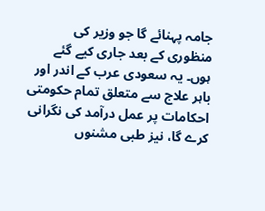جامہ پہنائے گا جو وزیر کی منظوری کے بعد جاری کیے گئے ہوں۔ یہ سعودی عرب کے اندر اور باہر علاج سے متعلق تمام حکومتی احکامات پر عمل درآمد کی نگرانی کرے گا، نیز طبی مشنوں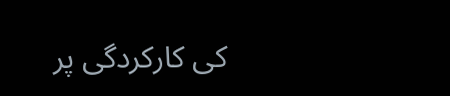کی کارکردگی پر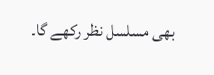بھی مسلسل نظر رکھے گا۔